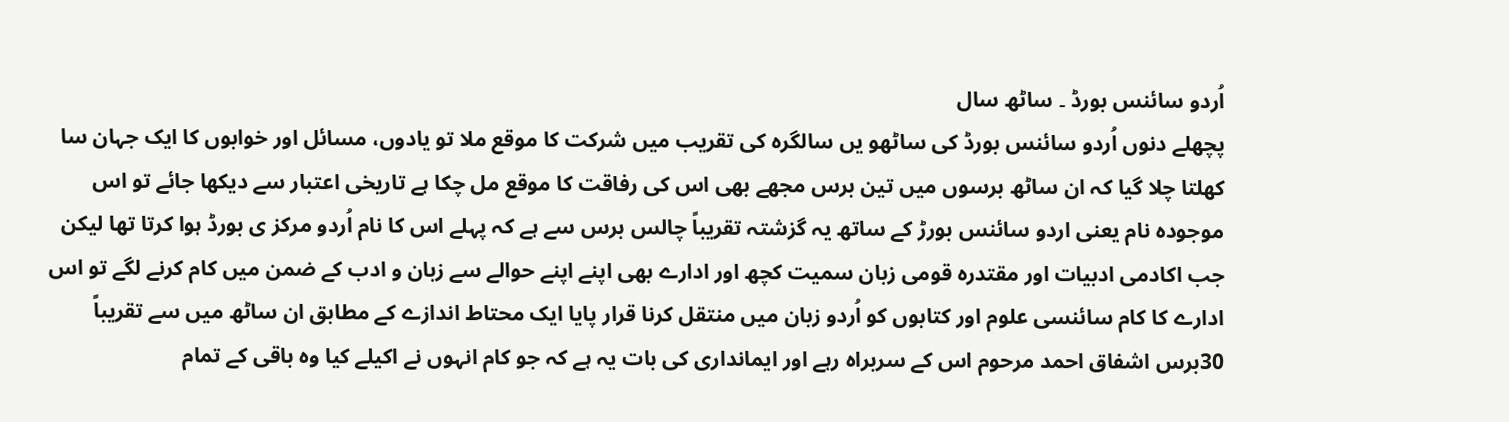اُردو سائنس بورڈ ۔ ساٹھ سال
پچھلے دنوں اُردو سائنس بورڈ کی ساٹھو یں سالگرہ کی تقریب میں شرکت کا موقع ملا تو یادوں، مسائل اور خوابوں کا ایک جہان سا کھلتا چلا گیا کہ ان ساٹھ برسوں میں تین برس مجھے بھی اس کی رفاقت کا موقع مل چکا ہے تاریخی اعتبار سے دیکھا جائے تو اس موجودہ نام یعنی اردو سائنس بورڑ کے ساتھ یہ گزشتہ تقریباً چالس برس سے ہے کہ پہلے اس کا نام اُردو مرکز ی بورڈ ہوا کرتا تھا لیکن جب اکادمی ادبیات اور مقتدرہ قومی زبان سمیت کچھ اور ادارے بھی اپنے اپنے حوالے سے زبان و ادب کے ضمن میں کام کرنے لگے تو اس ادارے کا کام سائنسی علوم اور کتابوں کو اُردو زبان میں منتقل کرنا قرار پایا ایک محتاط اندازے کے مطابق ان ساٹھ میں سے تقریباً 30برس اشفاق احمد مرحوم اس کے سربراہ رہے اور ایمانداری کی بات یہ ہے کہ جو کام انہوں نے اکیلے کیا وہ باقی کے تمام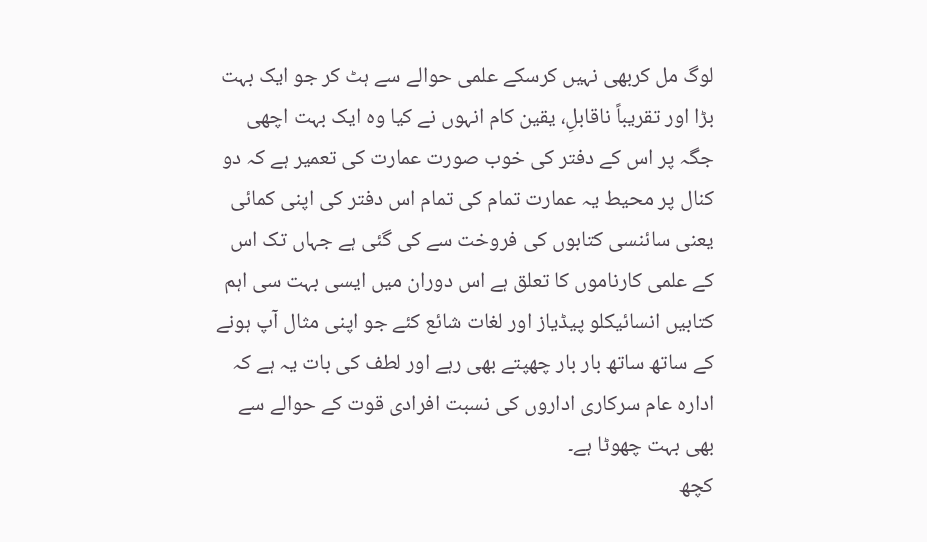لوگ مل کربھی نہیں کرسکے علمی حوالے سے ہٹ کر جو ایک بہت بڑا اور تقریباً ناقابلِ، یقین کام انہوں نے کیا وہ ایک بہت اچھی جگہ پر اس کے دفتر کی خوب صورت عمارت کی تعمیر ہے کہ دو کنال پر محیط یہ عمارت تمام کی تمام اس دفتر کی اپنی کمائی یعنی سائنسی کتابوں کی فروخت سے کی گئی ہے جہاں تک اس کے علمی کارناموں کا تعلق ہے اس دوران میں ایسی بہت سی اہم کتابیں انسائیکلو پیڈیاز اور لغات شائع کئے جو اپنی مثال آپ ہونے کے ساتھ ساتھ بار بار چھپتے بھی رہے اور لطف کی بات یہ ہے کہ ادارہ عام سرکاری اداروں کی نسبت افرادی قوت کے حوالے سے بھی بہت چھوٹا ہے۔
کچھ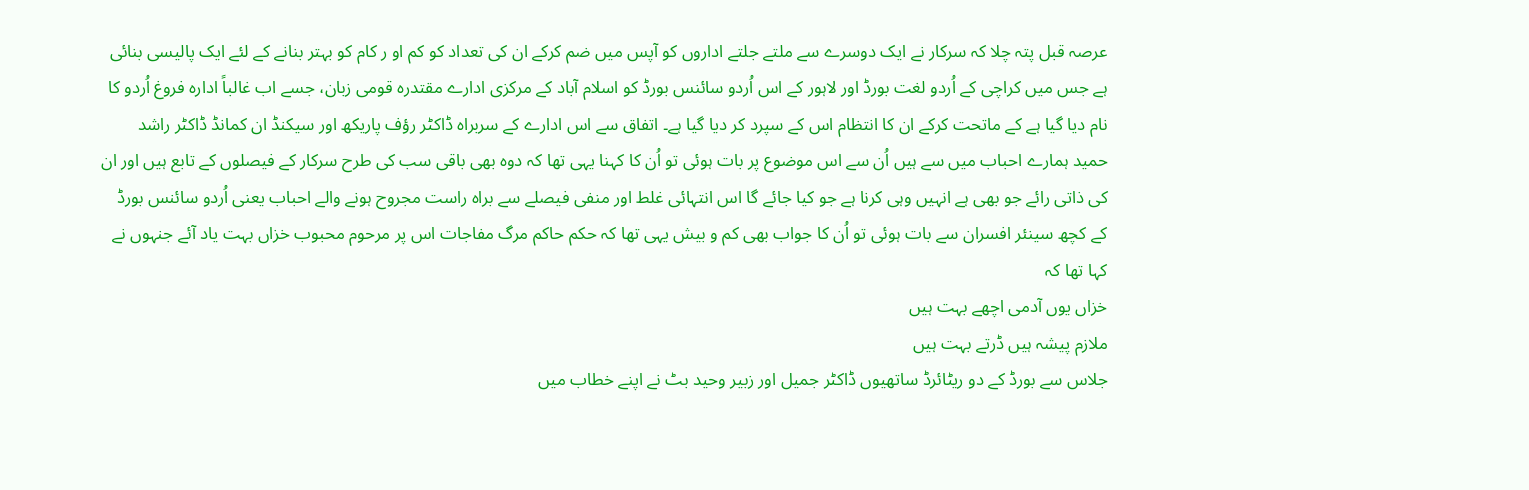عرصہ قبل پتہ چلا کہ سرکار نے ایک دوسرے سے ملتے جلتے اداروں کو آپس میں ضم کرکے ان کی تعداد کو کم او ر کام کو بہتر بنانے کے لئے ایک پالیسی بنائی ہے جس میں کراچی کے اُردو لغت بورڈ اور لاہور کے اس اُردو سائنس بورڈ کو اسلام آباد کے مرکزی ادارے مقتدرہ قومی زبان، جسے اب غالباً ادارہ فروغ اُردو کا نام دیا گیا ہے کے ماتحت کرکے ان کا انتظام اس کے سپرد کر دیا گیا ہے۔ اتفاق سے اس ادارے کے سربراہ ڈاکٹر رؤف پاریکھ اور سیکنڈ ان کمانڈ ڈاکٹر راشد حمید ہمارے احباب میں سے ہیں اُن سے اس موضوع پر بات ہوئی تو اُن کا کہنا یہی تھا کہ دوہ بھی باقی سب کی طرح سرکار کے فیصلوں کے تابع ہیں اور ان کی ذاتی رائے جو بھی ہے انہیں وہی کرنا ہے جو کیا جائے گا اس انتہائی غلط اور منفی فیصلے سے براہ راست مجروح ہونے والے احباب یعنی اُردو سائنس بورڈ کے کچھ سینئر افسران سے بات ہوئی تو اُن کا جواب بھی کم و بیش یہی تھا کہ حکم حاکم مرگ مفاجات اس پر مرحوم محبوب خزاں بہت یاد آئے جنہوں نے کہا تھا کہ
خزاں یوں آدمی اچھے بہت ہیں
ملازم پیشہ ہیں ڈرتے بہت ہیں
جلاس سے بورڈ کے دو ریٹائرڈ ساتھیوں ڈاکٹر جمیل اور زبیر وحید بٹ نے اپنے خطاب میں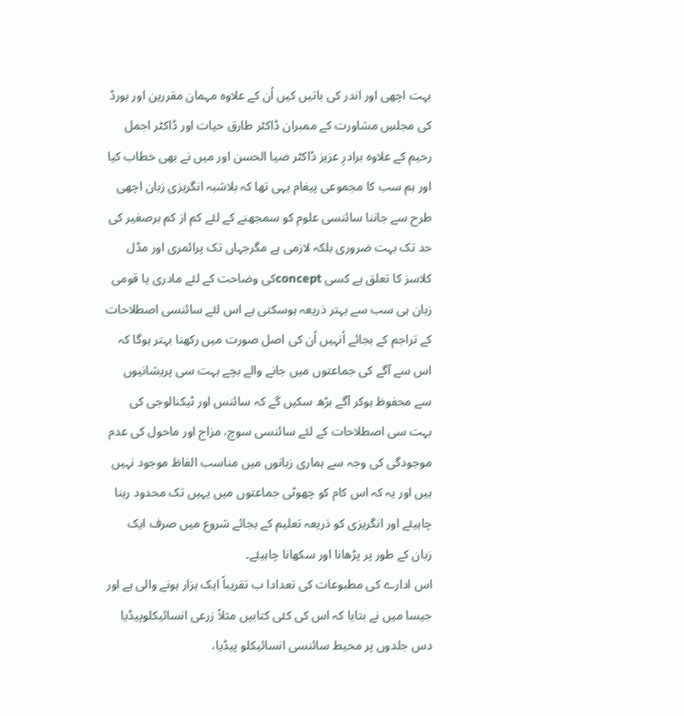بہت اچھی اور اندر کی باتیں کیں اُن کے علاوہ مہمان مقررین اور بورڈ کی مجلسِ مشاورت کے ممبران ڈاکٹر طارق حیات اور ڈاکٹر اجمل رحیم کے علاوہ برادرِ عزیز ڈاکٹر ضیا الحسن اور میں نے بھی خطاب کیا اور ہم سب کا مجموعی پیغام یہی تھا کہ بلاشبہ انگریزی زبان اچھی طرح سے جاننا سائنسی علوم کو سمجھنے کے لئے کم از کم برصغیر کی حد تک بہت ضروری بلکہ لازمی ہے مگرجہاں تک پرائمری اور مڈل کلاسز کا تعلق ہے کسی conceptکی وضاحت کے لئے مادری یا قومی زبان ہی سب سے بہتر ذریعہ ہوسکتی ہے اس لئے سائنسی اصطلاحات کے تراجم کے بجائے اُنہیں اُن کی اصل صورت میں رکھنا بہتر ہوگا کہ اس سے آگے کی جماعتوں میں جانے والے بچے بہت سی پریشانیوں سے محفوظ ہوکر آگے بڑھ سکیں گے کہ سائنس اور ٹیکنالوجی کی بہت سی اصطلاحات کے لئے سائنسی سوچ، مزاج اور ماحول کی عدم موجودگی کی وجہ سے ہماری زبانوں میں مناسب الفاظ موجود نہیں ہیں اور یہ کہ اس کام کو چھوٹی جماعتوں میں یہیں تک محدود رہنا چاہیئے اور انگریزی کو ذریعہ تعلیم کے بجائے شروع میں صرف ایک زبان کے طور پر پڑھانا اور سکھانا چاہیئے۔
اس ادارے کی مطبوعات کی تعدادا ب تقریباً ایک ہزار ہونے والی ہے اور جیسا میں نے بتایا کہ اس کی کئی کتابیں مثلاً زرعی انسائیکلوپیڈیا دس جلدوں پر محیط سائنسی انسائیکلو پیڈیا،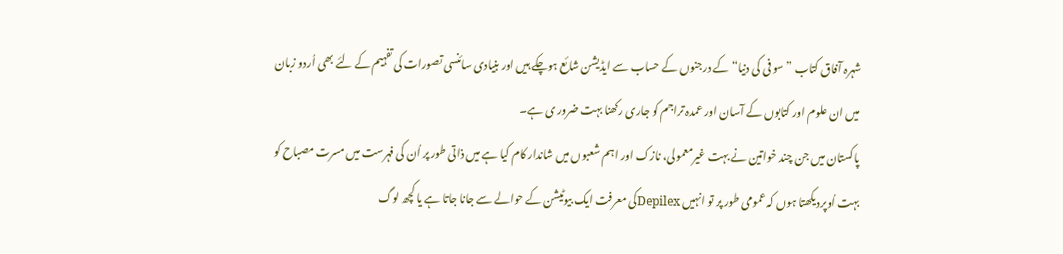شہرہ آفاق کتاب ”سو فی کی دنیا“ کے درجنوں کے حساب سے ایڈیشن شائع ہوچکے ہیں اور بنیادی سائنسی تصورات کی تفہیم کے لئے بھی اُردو زبان میں ان علوم اور کتابوں کے آسان اور عمدہ تراجم کو جاری رکھنا بہت ضرور ی ہے۔
پاکستان میں جن چند خواتین نے بہت غیرمعمولی، نازک اور اہم شعبوں میں شاندار کام کیا ہے میں ذاتی طور پر اُن کی فہرست میں مسرت مصباح کو بہت اُوپردیکھتا ہوں کہ عمومی طور پر تو انہیں Depilexکی معرفت ایک بیوٹیشن کے حوالے سے جانا جاتا ہے یا کچھ لوگ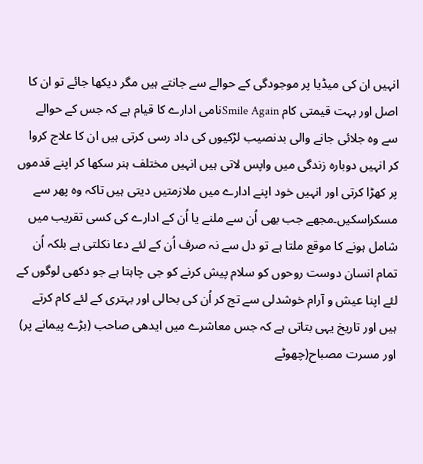انہیں ان کی میڈیا پر موجودگی کے حوالے سے جانتے ہیں مگر دیکھا جائے تو ان کا اصل اور بہت قیمتی کام Smile Againنامی ادارے کا قیام ہے کہ جس کے حوالے سے وہ جلائی جانے والی بدنصیب لڑکیوں کی داد رسی کرتی ہیں ان کا علاج کروا کر انہیں دوبارہ زندگی میں واپس لاتی ہیں انہیں مختلف ہنر سکھا کر اپنے قدموں پر کھڑا کرتی اور انہیں خود اپنے ادارے میں ملازمتیں دیتی ہیں تاکہ وہ پھر سے مسکراسکیں۔مجھے جب بھی اُن سے ملنے یا اُن کے ادارے کی کسی تقریب میں شامل ہونے کا موقع ملتا ہے تو دل سے نہ صرف اُن کے لئے دعا نکلتی ہے بلکہ اُن تمام انسان دوست روحوں کو سلام پیش کرنے کو جی چاہتا ہے جو دکھی لوگوں کے لئے اپنا عیش و آرام خوشدلی سے تج کر اُن کی بحالی اور بہتری کے لئے کام کرتے ہیں اور تاریخ یہی بتاتی ہے کہ جس معاشرے میں ایدھی صاحب (بڑے پیمانے پر) اور مسرت مصباح(چھوٹے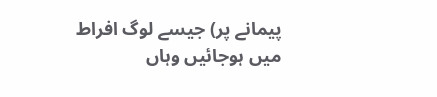پیمانے پر) جیسے لوگ افراط میں ہوجائیں وہاں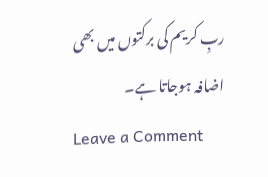ربِ کریم کی برکتوں میں بھی اضافہ ہوجاتا ہے۔
Leave a Comment